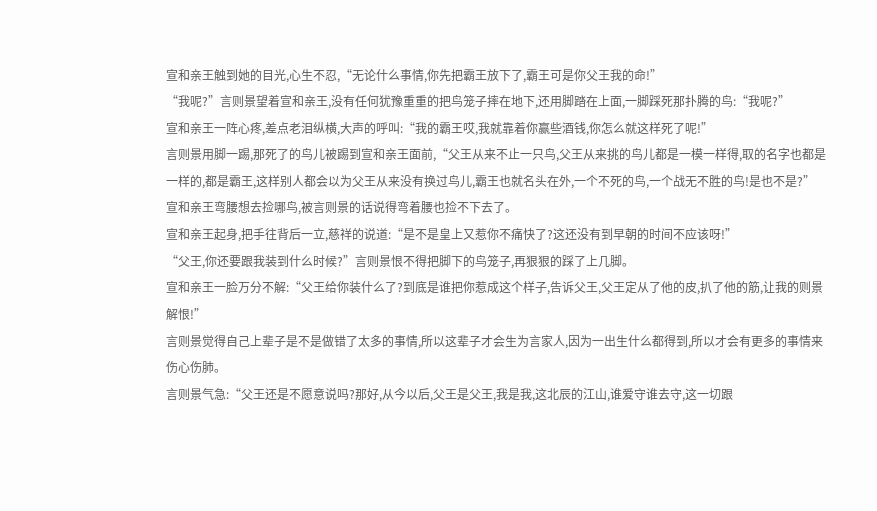宣和亲王触到她的目光,心生不忍,“无论什么事情,你先把霸王放下了,霸王可是你父王我的命!”
“我呢?”言则景望着宣和亲王,没有任何犹豫重重的把鸟笼子摔在地下,还用脚踏在上面,一脚踩死那扑腾的鸟:“我呢?”
宣和亲王一阵心疼,差点老泪纵横,大声的呼叫:“我的霸王哎,我就靠着你赢些酒钱,你怎么就这样死了呢!”
言则景用脚一踢,那死了的鸟儿被踢到宣和亲王面前,“父王从来不止一只鸟,父王从来挑的鸟儿都是一模一样得,取的名字也都是一样的,都是霸王,这样别人都会以为父王从来没有换过鸟儿,霸王也就名头在外,一个不死的鸟,一个战无不胜的鸟!是也不是?”
宣和亲王弯腰想去捡哪鸟,被言则景的话说得弯着腰也捡不下去了。
宣和亲王起身,把手往背后一立,慈祥的说道:“是不是皇上又惹你不痛快了?这还没有到早朝的时间不应该呀!”
“父王,你还要跟我装到什么时候?”言则景恨不得把脚下的鸟笼子,再狠狠的踩了上几脚。
宣和亲王一脸万分不解:“父王给你装什么了?到底是谁把你惹成这个样子,告诉父王,父王定从了他的皮,扒了他的筋,让我的则景解恨!”
言则景觉得自己上辈子是不是做错了太多的事情,所以这辈子才会生为言家人,因为一出生什么都得到,所以才会有更多的事情来伤心伤肺。
言则景气急:“父王还是不愿意说吗?那好,从今以后,父王是父王,我是我,这北辰的江山,谁爱守谁去守,这一切跟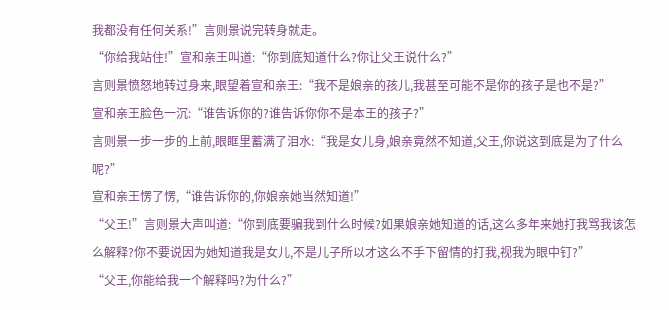我都没有任何关系!”言则景说完转身就走。
“你给我站住!”宣和亲王叫道:“你到底知道什么?你让父王说什么?”
言则景愤怒地转过身来,眼望着宣和亲王:“我不是娘亲的孩儿,我甚至可能不是你的孩子是也不是?”
宣和亲王脸色一沉:“谁告诉你的?谁告诉你你不是本王的孩子?”
言则景一步一步的上前,眼眶里蓄满了泪水:“我是女儿身,娘亲竟然不知道,父王,你说这到底是为了什么呢?”
宣和亲王愣了愣,“谁告诉你的,你娘亲她当然知道!”
“父王!”言则景大声叫道:“你到底要骗我到什么时候?如果娘亲她知道的话,这么多年来她打我骂我该怎么解释?你不要说因为她知道我是女儿,不是儿子所以才这么不手下留情的打我,视我为眼中钉?”
“父王,你能给我一个解释吗?为什么?”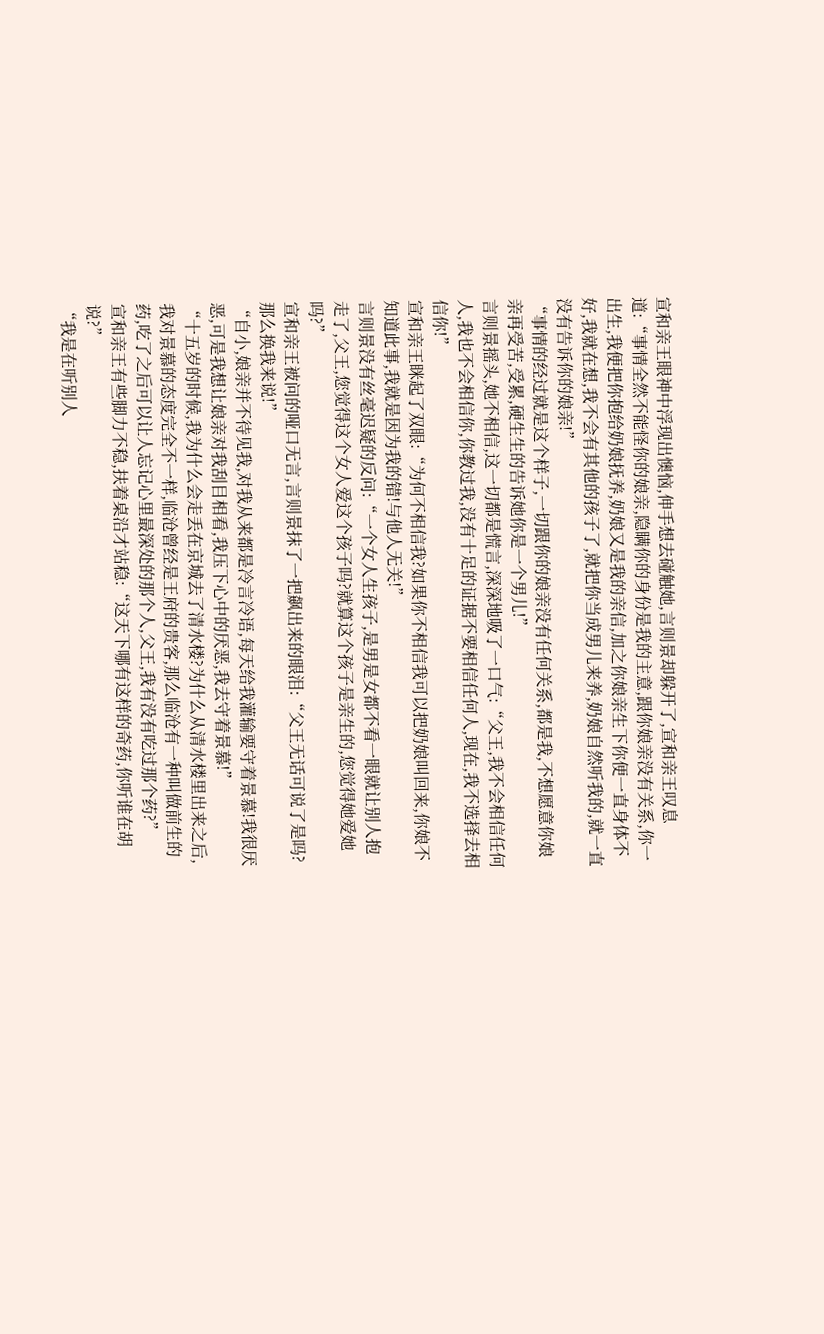宣和亲王眼神中浮现出懊恼,伸手想去碰触她,言则景却躲开了,宣和亲王叹息道:“事情全然不能怪你的娘亲,隐瞒你的身份是我的主意,跟你娘亲没有关系,你一出生,我便把你抱给奶娘抚养,奶娘又是我的亲信,加之你娘亲生下你便一直身体不好,我就在想,我不会有其他的孩子了,就把你当成男儿来养,奶娘自然听我的,就一直没有告诉你的娘亲!”
“事情的经过就是这个样子,一切跟你的娘亲没有任何关系,都是我,不想愿意你娘亲再受苦,受累,硬生生的告诉她你是一个男儿!”
言则景摇头,她不相信,这一切都是慌言,深深地吸了一口气:“父王,我不会相信任何人,我也不会相信你,你教过我,没有十足的证据不要相信任何人,现在,我不选择去相信你!”
宣和亲王眯起了双眼:“为何不相信我?如果你不相信我可以把奶娘叫回来,你娘不知道此事,我就是因为我的错!与他人无关!”
言则景没有丝毫迟疑的反问:“一个女人生孩子,是男是女都不看一眼就让别人抱走了,父王,您觉得这个女人爱这个孩子吗?就算这个孩子是亲生的,您觉得她爱她吗?”
宣和亲王被问的哑口无言,言则景抹了一把飙出来的眼泪:“父王无话可说了是吗?那么换我来说!”
“自小,娘亲并不待见我,对我从来都是冷言冷语,每天给我灌输要守着景慕!我很厌恶,可是我想让娘亲对我刮目相看,我压下心中的厌恶,我去守着景慕!”
“十五岁的时候,我为什么会走丢在京城去了清水楼?为什么从清水楼里出来之后,我对景慕的态度完全不一样,临沧曾经是王府的贵客,那么临沧有一种叫做前生的药,吃了之后可以让人忘记心里最深处的那个人,父王,我有没有吃过那个药?”
宣和亲王有些脚力不稳,扶着桌沿才站稳:“这天下哪有这样的奇药,你听谁在胡说?”
“我是在听别人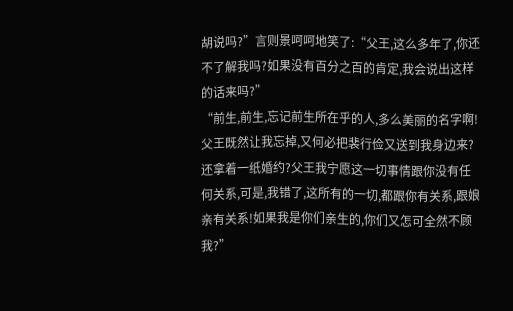胡说吗?”言则景呵呵地笑了:“父王,这么多年了,你还不了解我吗?如果没有百分之百的肯定,我会说出这样的话来吗?”
“前生,前生,忘记前生所在乎的人,多么美丽的名字啊!父王既然让我忘掉,又何必把裴行俭又送到我身边来?还拿着一纸婚约?父王我宁愿这一切事情跟你没有任何关系,可是,我错了,这所有的一切,都跟你有关系,跟娘亲有关系!如果我是你们亲生的,你们又怎可全然不顾我?”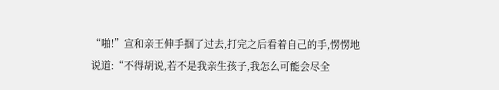“啪!”宣和亲王伸手掴了过去,打完之后看着自己的手,愣愣地说道:“不得胡说,若不是我亲生孩子,我怎么可能会尽全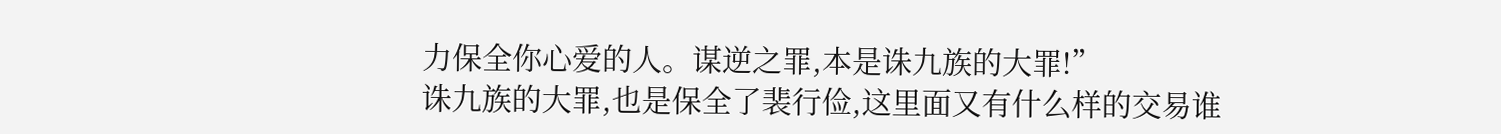力保全你心爱的人。谋逆之罪,本是诛九族的大罪!”
诛九族的大罪,也是保全了裴行俭,这里面又有什么样的交易谁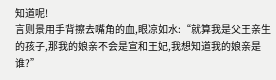知道呢!
言则景用手背擦去嘴角的血,眼凉如水:“就算我是父王亲生的孩子,那我的娘亲不会是宣和王妃,我想知道我的娘亲是谁?”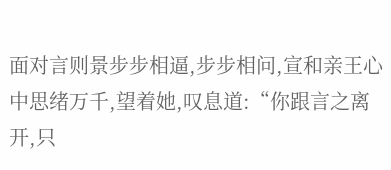面对言则景步步相逼,步步相问,宣和亲王心中思绪万千,望着她,叹息道:“你跟言之离开,只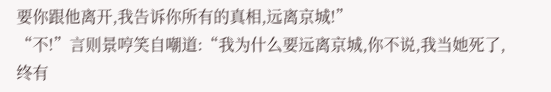要你跟他离开,我告诉你所有的真相,远离京城!”
“不!”言则景哼笑自嘲道:“我为什么要远离京城,你不说,我当她死了,终有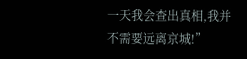一天我会查出真相,我并不需要远离京城!”